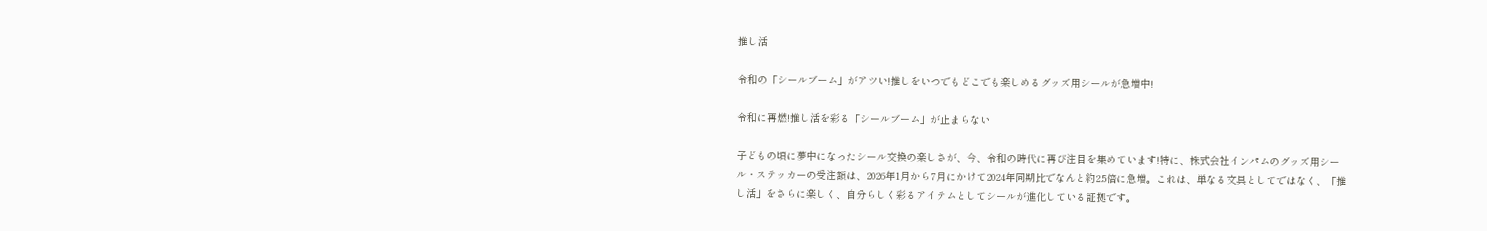推し活

令和の「シールブーム」がアツい!推しをいつでもどこでも楽しめるグッズ用シールが急増中!

令和に再燃!推し活を彩る「シールブーム」が止まらない

子どもの頃に夢中になったシール交換の楽しさが、今、令和の時代に再び注目を集めています!特に、株式会社インパムのグッズ用シール・ステッカーの受注額は、2026年1月から7月にかけて2024年同期比でなんと約2.5倍に急増。これは、単なる文具としてではなく、「推し活」をさらに楽しく、自分らしく彩るアイテムとしてシールが進化している証拠です。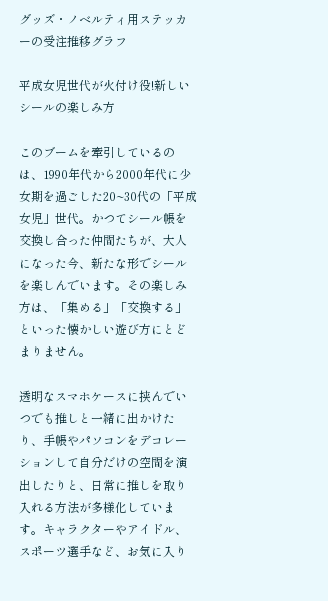グッズ・ノベルティ用ステッカーの受注推移グラフ

平成女児世代が火付け役!新しいシールの楽しみ方

このブームを牽引しているのは、1990年代から2000年代に少女期を過ごした20~30代の「平成女児」世代。かつてシール帳を交換し合った仲間たちが、大人になった今、新たな形でシールを楽しんでいます。その楽しみ方は、「集める」「交換する」といった懐かしい遊び方にとどまりません。

透明なスマホケースに挟んでいつでも推しと一緒に出かけたり、手帳やパソコンをデコレーションして自分だけの空間を演出したりと、日常に推しを取り入れる方法が多様化しています。キャラクターやアイドル、スポーツ選手など、お気に入り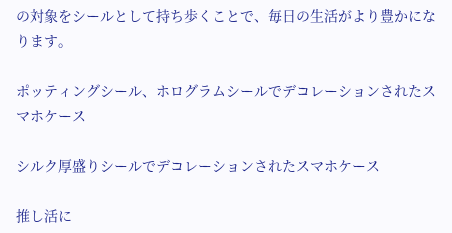の対象をシールとして持ち歩くことで、毎日の生活がより豊かになります。

ポッティングシール、ホログラムシールでデコレーションされたスマホケース

シルク厚盛りシールでデコレーションされたスマホケース

推し活に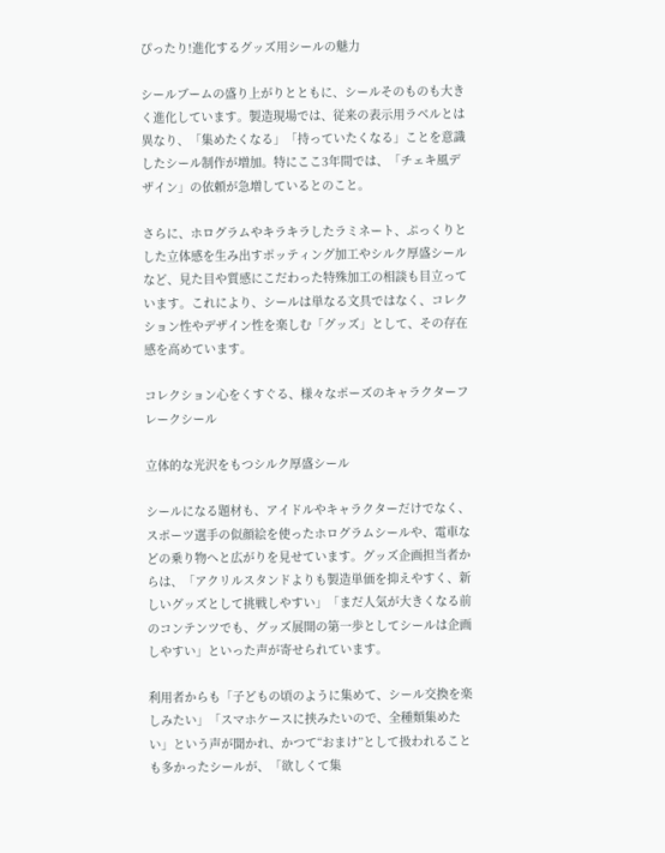ぴったり!進化するグッズ用シールの魅力

シールブームの盛り上がりとともに、シールそのものも大きく進化しています。製造現場では、従来の表示用ラベルとは異なり、「集めたくなる」「持っていたくなる」ことを意識したシール制作が増加。特にここ3年間では、「チェキ風デザイン」の依頼が急増しているとのこと。

さらに、ホログラムやキラキラしたラミネート、ぷっくりとした立体感を生み出すポッティング加工やシルク厚盛シールなど、見た目や質感にこだわった特殊加工の相談も目立っています。これにより、シールは単なる文具ではなく、コレクション性やデザイン性を楽しむ「グッズ」として、その存在感を高めています。

コレクション心をくすぐる、様々なポーズのキャラクターフレークシール

立体的な光沢をもつシルク厚盛シール

シールになる題材も、アイドルやキャラクターだけでなく、スポーツ選手の似顔絵を使ったホログラムシールや、電車などの乗り物へと広がりを見せています。グッズ企画担当者からは、「アクリルスタンドよりも製造単価を抑えやすく、新しいグッズとして挑戦しやすい」「まだ人気が大きくなる前のコンテンツでも、グッズ展開の第一歩としてシールは企画しやすい」といった声が寄せられています。

利用者からも「子どもの頃のように集めて、シール交換を楽しみたい」「スマホケースに挟みたいので、全種類集めたい」という声が聞かれ、かつて“おまけ”として扱われることも多かったシールが、「欲しくて集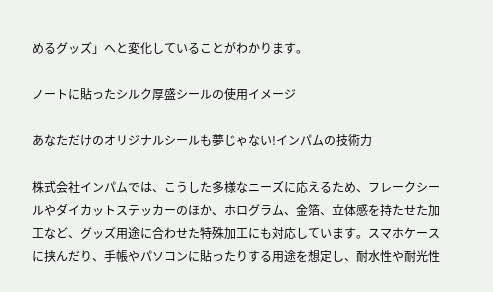めるグッズ」へと変化していることがわかります。

ノートに貼ったシルク厚盛シールの使用イメージ

あなただけのオリジナルシールも夢じゃない!インパムの技術力

株式会社インパムでは、こうした多様なニーズに応えるため、フレークシールやダイカットステッカーのほか、ホログラム、金箔、立体感を持たせた加工など、グッズ用途に合わせた特殊加工にも対応しています。スマホケースに挟んだり、手帳やパソコンに貼ったりする用途を想定し、耐水性や耐光性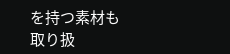を持つ素材も取り扱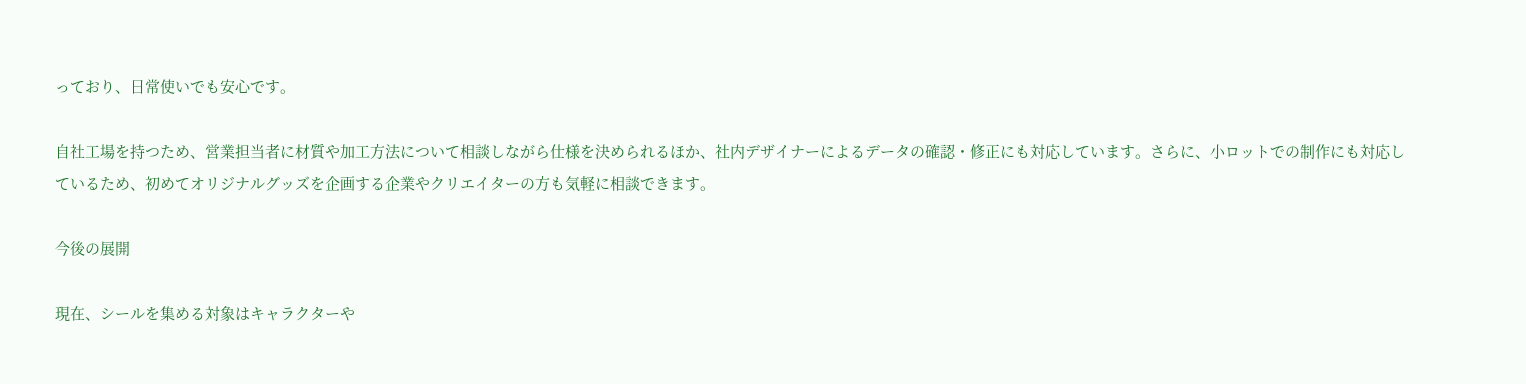っており、日常使いでも安心です。

自社工場を持つため、営業担当者に材質や加工方法について相談しながら仕様を決められるほか、社内デザイナーによるデータの確認・修正にも対応しています。さらに、小ロットでの制作にも対応しているため、初めてオリジナルグッズを企画する企業やクリエイターの方も気軽に相談できます。

今後の展開

現在、シールを集める対象はキャラクターや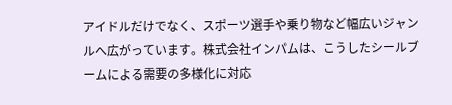アイドルだけでなく、スポーツ選手や乗り物など幅広いジャンルへ広がっています。株式会社インパムは、こうしたシールブームによる需要の多様化に対応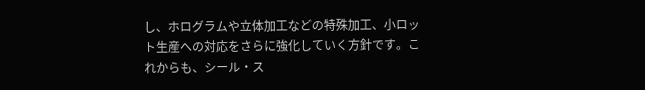し、ホログラムや立体加工などの特殊加工、小ロット生産への対応をさらに強化していく方針です。これからも、シール・ス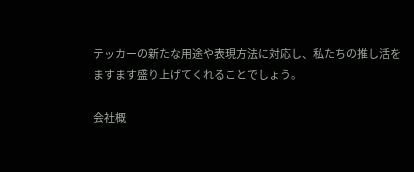テッカーの新たな用途や表現方法に対応し、私たちの推し活をますます盛り上げてくれることでしょう。

会社概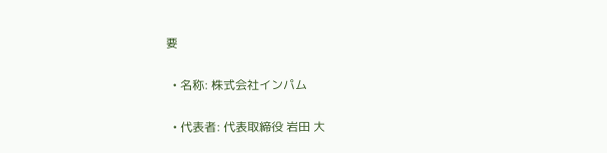要

  • 名称: 株式会社インパム

  • 代表者: 代表取締役 岩田 大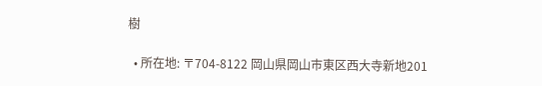樹

  • 所在地: 〒704-8122 岡山県岡山市東区西大寺新地201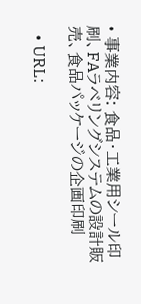• 事業内容: 食品・工業用シール印刷、FAラベリングシステムの設計販売、食品パッケージの企画印刷

  • URL: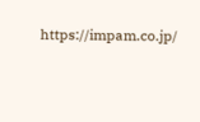https://impam.co.jp/